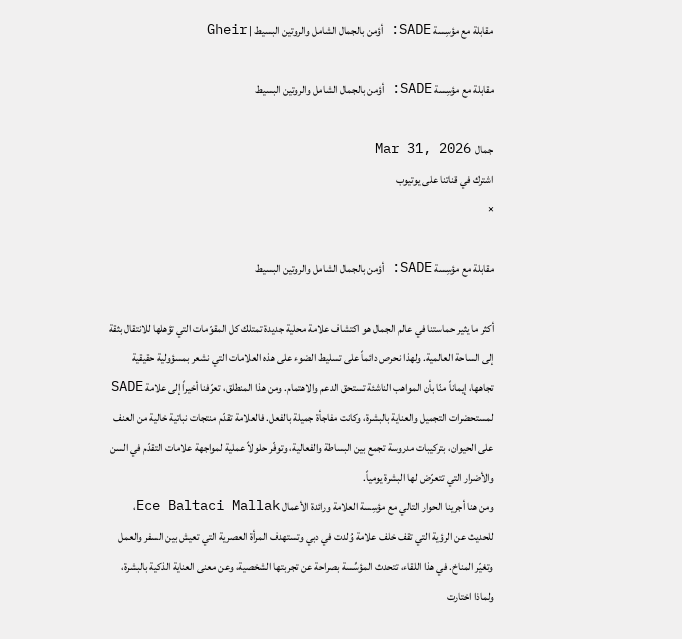مقابلة مع مؤسِسة SADE: أؤمن بالجمال الشامل والروتين البسيط | Gheir

مقابلة مع مؤسِسة SADE: أؤمن بالجمال الشامل والروتين البسيط

جمال  Mar 31, 2026
اشترك في قناتنا على يوتيوب
×

مقابلة مع مؤسِسة SADE: أؤمن بالجمال الشامل والروتين البسيط

أكثر ما يثير حماستنا في عالم الجمال هو اكتشاف علامة محلية جديدة تمتلك كل المقوّمات التي تؤهلها للانتقال بثقة إلى الساحة العالمية. ولهذا نحرص دائماً على تسليط الضوء على هذه العلامات التي نشعر بمسؤولية حقيقية تجاهها، إيماناً منّا بأن المواهب الناشئة تستحق الدعم والاهتمام. ومن هذا المنطلق، تعرّفنا أخيراً إلى علامة SADE لمستحضرات التجميل والعناية بالبشرة، وكانت مفاجأة جميلة بالفعل. فالعلامة تقدّم منتجات نباتية خالية من العنف على الحيوان، بتركيبات مدروسة تجمع بين البساطة والفعالية، وتوفّر حلولاً عملية لمواجهة علامات التقدّم في السن والأضرار التي تتعرّض لها البشرة يومياً.
ومن هنا أجرينا الحوار التالي مع مؤسِسة العلامة ورائدة الأعمال Ece Baltaci Mallak، للحديث عن الرؤية التي تقف خلف علامة وُلدت في دبي وتستهدف المرأة العصرية التي تعيش بين السفر والعمل وتغيّر المناخ. في هذا اللقاء، تتحدث المؤسِّسة بصراحة عن تجربتها الشخصية، وعن معنى العناية الذكية بالبشرة، ولماذا اختارت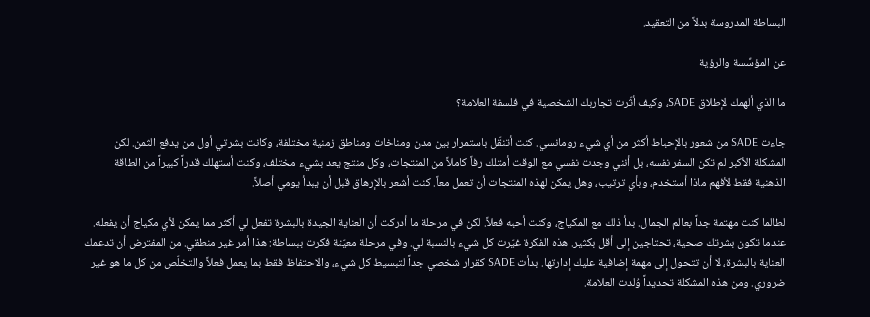البساطة المدروسة بدلاً من التعقيد.

عن المؤسِّسة والرؤية

ما الذي ألهمك لإطلاق SADE، وكيف أثّرت تجاربك الشخصية في فلسفة العلامة؟

جاءت SADE من شعور بالإحباط أكثر من أي شيء رومانسي. كنت أتنقّل باستمرار بين مدن ومناخات ومناطق زمنية مختلفة، وكانت بشرتي أول من يدفع الثمن. لكن المشكلة الأكبر لم تكن السفر نفسه، بل أنني وجدت نفسي مع الوقت أمتلك رفاً كاملاً من المنتجات، وكل منتج يعد بشيء مختلف، وكنت أستهلك قدراً كبيراً من الطاقة الذهنية فقط لأفهم ماذا أستخدم، وبأي ترتيب، وهل يمكن لهذه المنتجات أن تعمل معاً. كنت أشعر بالإرهاق قبل أن يبدأ يومي أصلاً.

لطالما كنت مهتمة جداً بعالم الجمال. بدأ ذلك مع المكياج، وكنت أحبه فعلاً. لكن في مرحلة ما أدركت أن العناية الجيدة بالبشرة تفعل لي أكثر مما يمكن لأي مكياج أن يفعله. عندما تكون بشرتك صحية، تحتاجين إلى أقل بكثير. هذه الفكرة غيّرت كل شيء بالنسبة لي. وفي مرحلة معيّنة فكرت ببساطة: هذا أمر غير منطقي. من المفترض أن تدعمك العناية بالبشرة، لا أن تتحول إلى مهمة إضافية عليك إدارتها. بدأت SADE كقرار شخصي جداً لتبسيط كل شيء، والاحتفاظ فقط بما يعمل فعلاً والتخلّص من كل ما هو غير ضروري. ومن هذه المشكلة تحديداً وُلدت العلامة.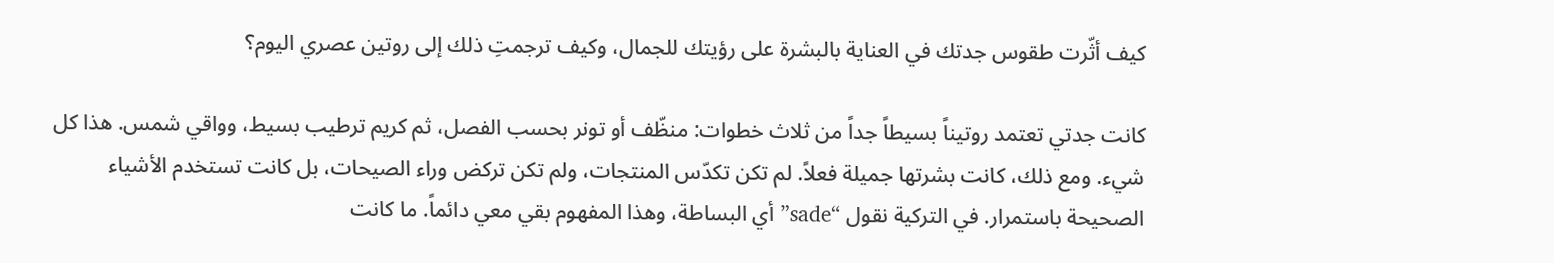كيف أثّرت طقوس جدتك في العناية بالبشرة على رؤيتك للجمال، وكيف ترجمتِ ذلك إلى روتين عصري اليوم؟

كانت جدتي تعتمد روتيناً بسيطاً جداً من ثلاث خطوات: منظّف أو تونر بحسب الفصل، ثم كريم ترطيب بسيط، وواقي شمس. هذا كل شيء. ومع ذلك، كانت بشرتها جميلة فعلاً. لم تكن تكدّس المنتجات، ولم تكن تركض وراء الصيحات، بل كانت تستخدم الأشياء الصحيحة باستمرار. في التركية نقول “sade” أي البساطة، وهذا المفهوم بقي معي دائماً. ما كانت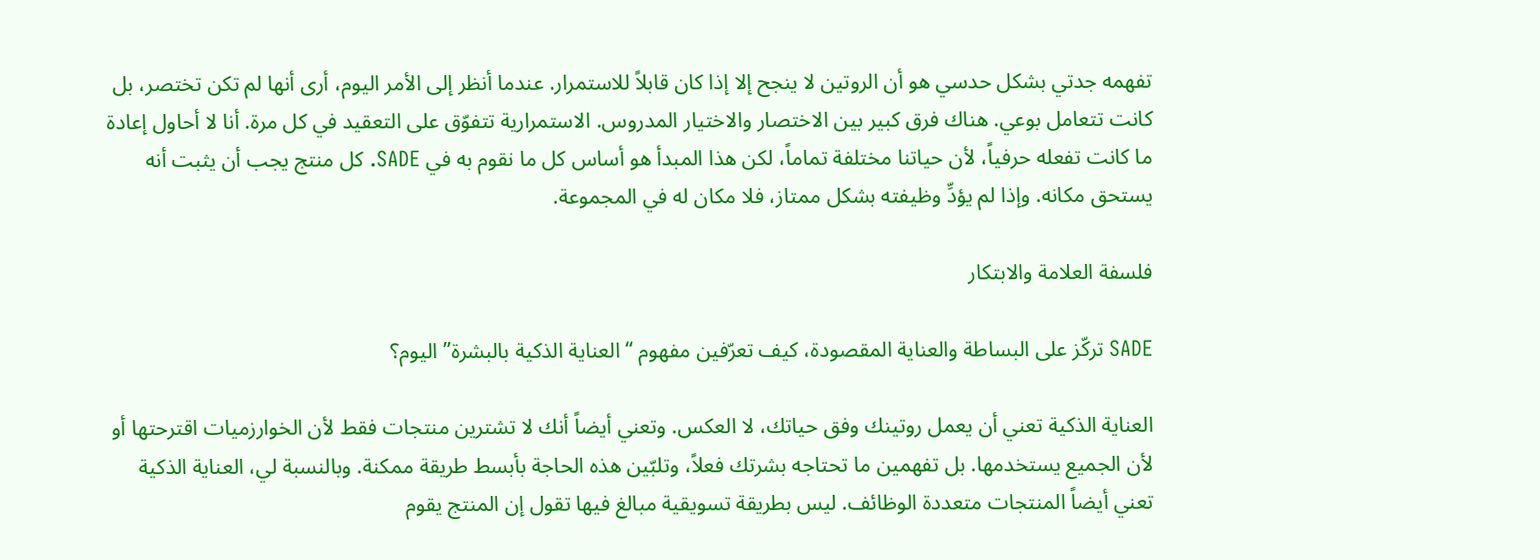تفهمه جدتي بشكل حدسي هو أن الروتين لا ينجح إلا إذا كان قابلاً للاستمرار. عندما أنظر إلى الأمر اليوم، أرى أنها لم تكن تختصر، بل كانت تتعامل بوعي. هناك فرق كبير بين الاختصار والاختيار المدروس. الاستمرارية تتفوّق على التعقيد في كل مرة. أنا لا أحاول إعادة ما كانت تفعله حرفياً، لأن حياتنا مختلفة تماماً، لكن هذا المبدأ هو أساس كل ما نقوم به في SADE. كل منتج يجب أن يثبت أنه يستحق مكانه. وإذا لم يؤدِّ وظيفته بشكل ممتاز، فلا مكان له في المجموعة.

فلسفة العلامة والابتكار

SADE تركّز على البساطة والعناية المقصودة، كيف تعرّفين مفهوم “العناية الذكية بالبشرة” اليوم؟

العناية الذكية تعني أن يعمل روتينك وفق حياتك، لا العكس. وتعني أيضاً أنك لا تشترين منتجات فقط لأن الخوارزميات اقترحتها أو لأن الجميع يستخدمها. بل تفهمين ما تحتاجه بشرتك فعلاً، وتلبّين هذه الحاجة بأبسط طريقة ممكنة. وبالنسبة لي، العناية الذكية تعني أيضاً المنتجات متعددة الوظائف. ليس بطريقة تسويقية مبالغ فيها تقول إن المنتج يقوم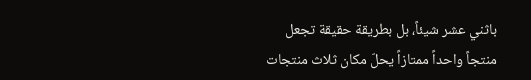باثني عشر شيئاً، بل بطريقة حقيقة تجعل منتجاً واحداً ممتازاً يحلّ مكان ثلاث منتجات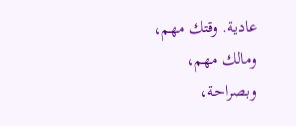عادية. وقتك مهم، ومالك مهم، وبصراحة،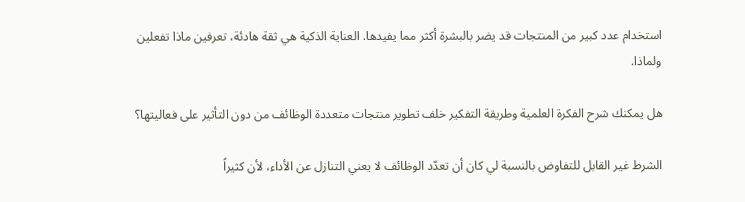استخدام عدد كبير من المنتجات قد يضر بالبشرة أكثر مما يفيدها. العناية الذكية هي ثقة هادئة، تعرفين ماذا تفعلين ولماذا.

هل يمكنك شرح الفكرة العلمية وطريقة التفكير خلف تطوير منتجات متعددة الوظائف من دون التأثير على فعاليتها؟

الشرط غير القابل للتفاوض بالنسبة لي كان أن تعدّد الوظائف لا يعني التنازل عن الأداء، لأن كثيراً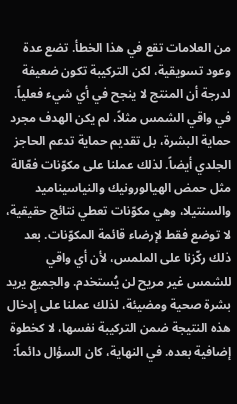من العلامات تقع في هذا الخطأ. تضع عدة وعود تسويقية، لكن التركيبة تكون ضعيفة لدرجة أن المنتج لا ينجح في أي شيء فعلياً. في واقي الشمس مثلاً، لم يكن الهدف مجرد حماية البشرة، بل تقديم حماية تدعم الحاجز الجلدي أيضاً. لذلك عملنا على مكوّنات فعّالة مثل حمض الهيالورونيك والنياسيناميد والسنتيلا، وهي مكوّنات تعطي نتائج حقيقية، لا توضع فقط لإرضاء قائمة المكوّنات. بعد ذلك ركّزنا على الملمس، لأن أي واقي للشمس غير مريح لن يُستخدم. والجميع يريد بشرة صحية ومضيئة، لذلك عملنا على إدخال هذه النتيجة ضمن التركيبة نفسها، لا كخطوة إضافية بعده. في النهاية، كان السؤال دائماً: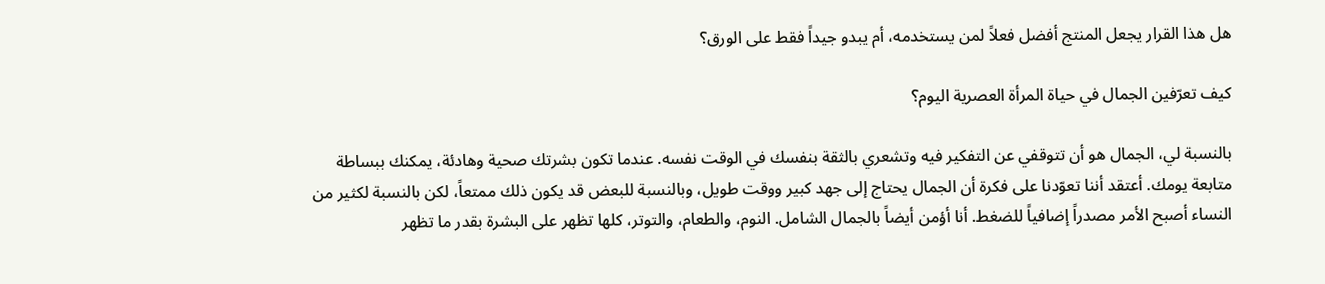هل هذا القرار يجعل المنتج أفضل فعلاً لمن يستخدمه، أم يبدو جيداً فقط على الورق؟

كيف تعرّفين الجمال في حياة المرأة العصرية اليوم؟

بالنسبة لي، الجمال هو أن تتوقفي عن التفكير فيه وتشعري بالثقة بنفسك في الوقت نفسه. عندما تكون بشرتك صحية وهادئة، يمكنك ببساطة متابعة يومك. أعتقد أننا تعوّدنا على فكرة أن الجمال يحتاج إلى جهد كبير ووقت طويل، وبالنسبة للبعض قد يكون ذلك ممتعاً، لكن بالنسبة لكثير من النساء أصبح الأمر مصدراً إضافياً للضغط. أنا أؤمن أيضاً بالجمال الشامل. النوم، والطعام، والتوتر، كلها تظهر على البشرة بقدر ما تظهر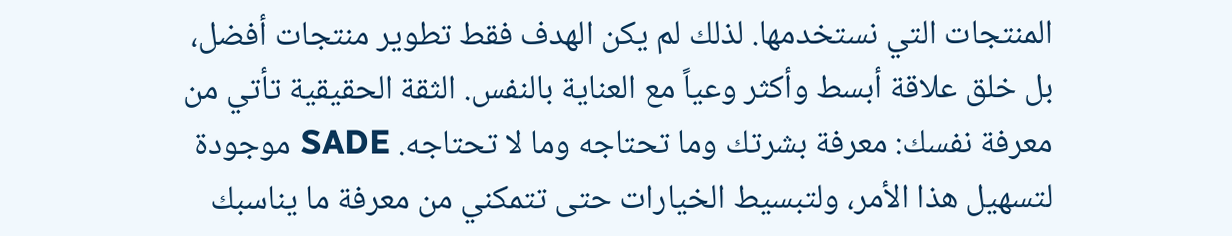المنتجات التي نستخدمها. لذلك لم يكن الهدف فقط تطوير منتجات أفضل، بل خلق علاقة أبسط وأكثر وعياً مع العناية بالنفس. الثقة الحقيقية تأتي من معرفة نفسك: معرفة بشرتك وما تحتاجه وما لا تحتاجه. SADE موجودة لتسهيل هذا الأمر، ولتبسيط الخيارات حتى تتمكني من معرفة ما يناسبك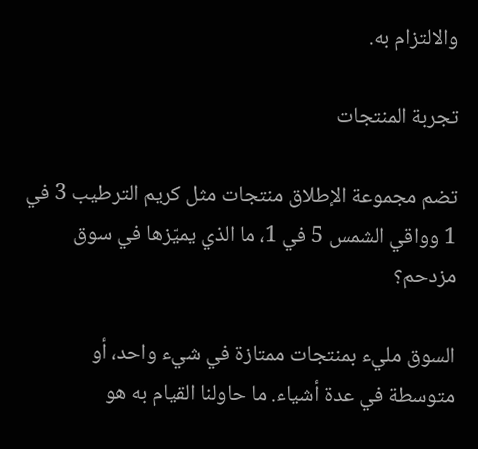والالتزام به.

تجربة المنتجات

تضم مجموعة الإطلاق منتجات مثل كريم الترطيب 3 في 1 وواقي الشمس 5 في 1، ما الذي يميّزها في سوق مزدحم؟

السوق مليء بمنتجات ممتازة في شيء واحد، أو متوسطة في عدة أشياء. ما حاولنا القيام به هو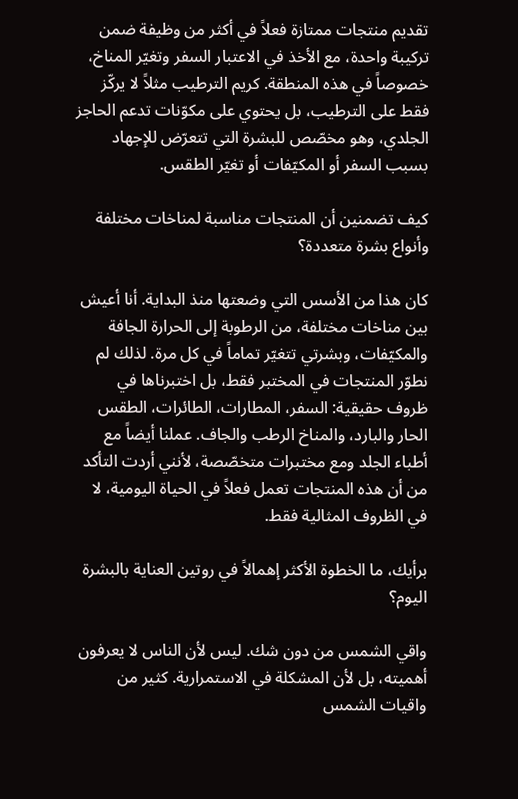تقديم منتجات ممتازة فعلاً في أكثر من وظيفة ضمن تركيبة واحدة، مع الأخذ في الاعتبار السفر وتغيّر المناخ، خصوصاً في هذه المنطقة. كريم الترطيب مثلاً لا يركّز فقط على الترطيب، بل يحتوي على مكوّنات تدعم الحاجز الجلدي، وهو مخصّص للبشرة التي تتعرّض للإجهاد بسبب السفر أو المكيّفات أو تغيّر الطقس.

كيف تضمنين أن المنتجات مناسبة لمناخات مختلفة وأنواع بشرة متعددة؟

كان هذا من الأسس التي وضعتها منذ البداية. أنا أعيش بين مناخات مختلفة، من الرطوبة إلى الحرارة الجافة والمكيّفات، وبشرتي تتغيّر تماماً في كل مرة. لذلك لم نطوّر المنتجات في المختبر فقط، بل اختبرناها في ظروف حقيقية: السفر، المطارات، الطائرات، الطقس الحار والبارد، والمناخ الرطب والجاف. عملنا أيضاً مع أطباء الجلد ومع مختبرات متخصّصة، لأنني أردت التأكد من أن هذه المنتجات تعمل فعلاً في الحياة اليومية، لا في الظروف المثالية فقط.

برأيك، ما الخطوة الأكثر إهمالاً في روتين العناية بالبشرة اليوم؟

واقي الشمس من دون شك. ليس لأن الناس لا يعرفون أهميته، بل لأن المشكلة في الاستمرارية. كثير من واقيات الشمس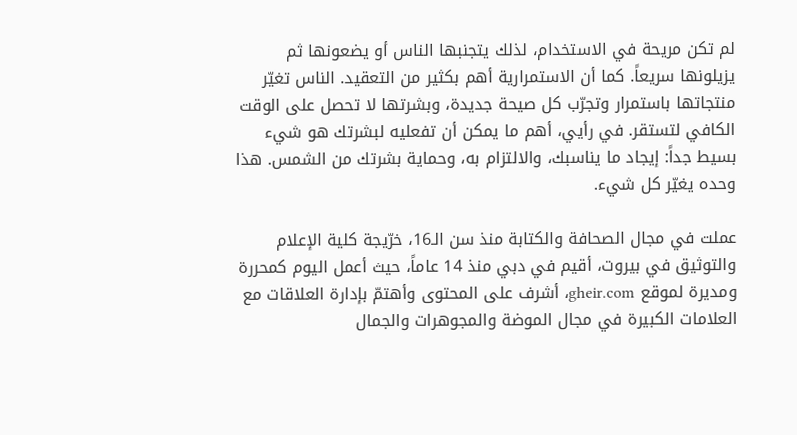لم تكن مريحة في الاستخدام، لذلك يتجنبها الناس أو يضعونها ثم يزيلونها سريعاً. كما أن الاستمرارية أهم بكثير من التعقيد. الناس تغيّر منتجاتها باستمرار وتجرّب كل صيحة جديدة، وبشرتها لا تحصل على الوقت الكافي لتستقر. في رأيي، أهم ما يمكن أن تفعليه لبشرتك هو شيء بسيط جداً: إيجاد ما يناسبك، والالتزام به، وحماية بشرتك من الشمس. هذا وحده يغيّر كل شيء.

عملت في مجال الصحافة والكتابة منذ سن الـ16، خرّيجة كلية الإعلام والتوثيق في بيروت، أقيم في دبي منذ 14 عاماً، حيث أعمل اليوم كمحررة ومديرة لموقع gheir.com، أشرف على المحتوى وأهتمّ بإدارة العلاقات مع العلامات الكبيرة في مجال الموضة والمجوهرات والجمال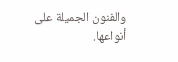والفنون الجميلة على أنواعها.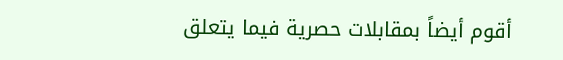أقوم أيضاً بمقابلات حصرية فيما يتعلق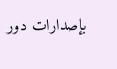بإصدارات دور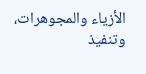الأزياء والمجوهرات، وتنفيذ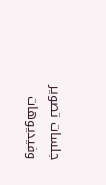جلسات تصوير وفيديوهات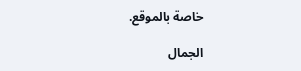خاصة بالموقع.

الجمال